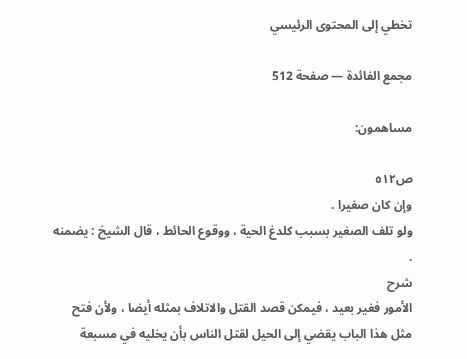تخطي إلى المحتوى الرئيسي

مجمع الفائدة — صفحة 512

مساهمون:

ص٥١٢
وإن كان صغيرا .
ولو تلف الصغير بسبب كلدغ الحية ، ووقوع الحائط ، قال الشيخ : يضمنه .
شرح
الأمور فغير بعيد ، فيمكن قصد القتل والاتلاف بمثله أيضا ، ولأن فتح مثل هذا الباب يقضي إلى الحيل لقتل الناس بأن يخليه في مسبعة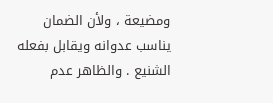ومضيعة ، ولأن الضمان يناسب عدوانه ويقابل بفعله الشنيع . والظاهر عدم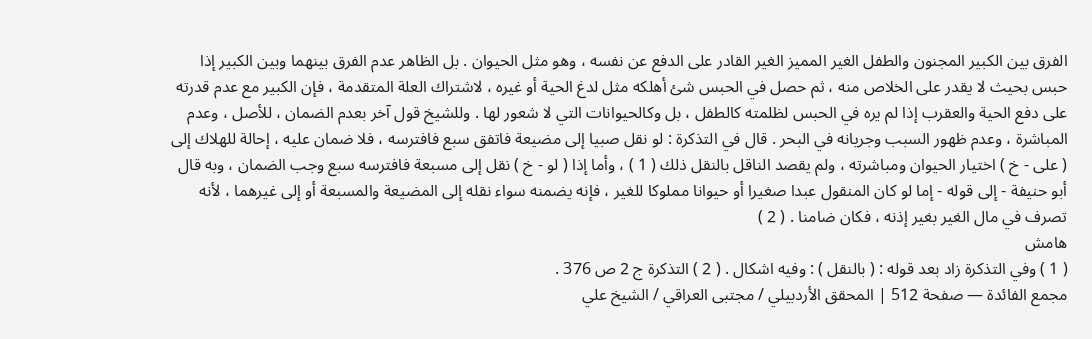الفرق بين الكبير المجنون والطفل الغير المميز الغير القادر على الدفع عن نفسه ، وهو مثل الحيوان . بل الظاهر عدم الفرق بينهما وبين الكبير إذا حبس بحيث لا يقدر على الخلاص منه ، ثم حصل في الحبس شئ أهلكه مثل لدغ الحية أو غيره ، لاشتراك العلة المتقدمة ، فإن الكبير مع عدم قدرته على دفع الحية والعقرب إذا لم يره في الحبس لظلمته كالطفل ، بل وكالحيوانات التي لا شعور لها . وللشيخ قول آخر بعدم الضمان ، للأصل ، وعدم المباشرة ، وعدم ظهور السبب وجريانه في البحر . قال في التذكرة : لو نقل صبيا إلى مضيعة فاتفق سبع فافترسه ، فلا ضمان عليه ، إحالة للهلاك إلى ( على - خ ) اختيار الحيوان ومباشرته ، ولم يقصد الناقل بالنقل ذلك ( 1 ) ، وأما إذا ( لو - خ ) نقل إلى مسبعة فافترسه سبع وجب الضمان ، وبه قال أبو حنيفة - إلى قوله - إما لو كان المنقول عبدا صغيرا أو حيوانا مملوكا للغير ، فإنه يضمنه سواء نقله إلى المضيعة والمسبعة أو إلى غيرهما ، لأنه تصرف في مال الغير بغير إذنه ، فكان ضامنا . ( 2 )
هامش
( 1 ) وفي التذكرة زاد بعد قوله : ( بالنقل ) : وفيه اشكال . ( 2 ) التذكرة ج 2 ص 376 .
مجمع الفائدة — صفحة 512 | المحقق الأردبيلي / مجتبى العراقي / الشيخ علي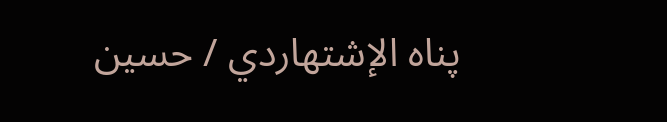پناه الإشتهاردي / حسين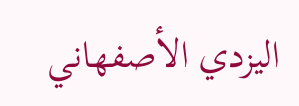اليزدي الأصفهاني